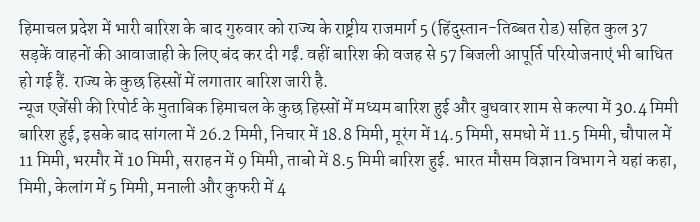हिमाचल प्रदेश में भारी बारिश के बाद गुरुवार को राज्य के राष्ट्रीय राजमार्ग 5 (हिंदुस्तान-तिब्बत रोड) सहित कुल 37 सड़कें वाहनों की आवाजाही के लिए बंद कर दी गईं. वहीं बारिश की वजह से 57 बिजली आपूर्ति परियोजनाएं भी बाधित हो गई हैं. राज्य के कुछ हिस्सों में लगातार बारिश जारी है.
न्यूज एजेंसी की रिपोर्ट के मुताबिक हिमाचल के कुछ हिस्सों में मध्यम बारिश हुई और बुधवार शाम से कल्पा में 30.4 मिमी बारिश हुई, इसके बाद सांगला में 26.2 मिमी, निचार में 18.8 मिमी, मूरंग में 14.5 मिमी, समधो में 11.5 मिमी, चौपाल में 11 मिमी, भरमौर में 10 मिमी, सराहन में 9 मिमी, ताबो में 8.5 मिमी बारिश हुई. भारत मौसम विज्ञान विभाग ने यहां कहा, मिमी, केलांग में 5 मिमी, मनाली और कुफरी में 4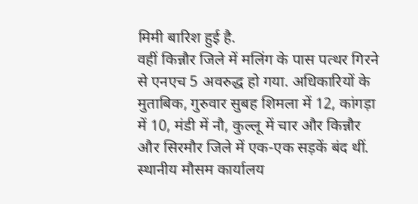मिमी बारिश हुई है.
वहीं किन्नौर जिले में मलिंग के पास पत्थर गिरने से एनएच 5 अवरुद्ध हो गया. अधिकारियों के मुताबिक, गुरुवार सुबह शिमला में 12, कांगड़ा में 10, मंडी में नौ, कुल्लू में चार और किन्नौर और सिरमौर जिले में एक-एक सड़कें बंद थीं.
स्थानीय मौसम कार्यालय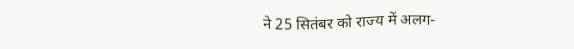ने 25 सितंबर को राज्य में अलग-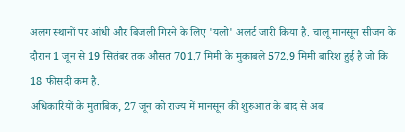अलग स्थानों पर आंधी और बिजली गिरने के लिए 'यलो' अलर्ट जारी किया है. चालू मानसून सीजन के दौरान 1 जून से 19 सितंबर तक औसत 701.7 मिमी के मुकाबले 572.9 मिमी बारिश हुई है जो कि 18 फीसदी कम है.
अधिकारियों के मुताबिक, 27 जून को राज्य में मानसून की शुरुआत के बाद से अब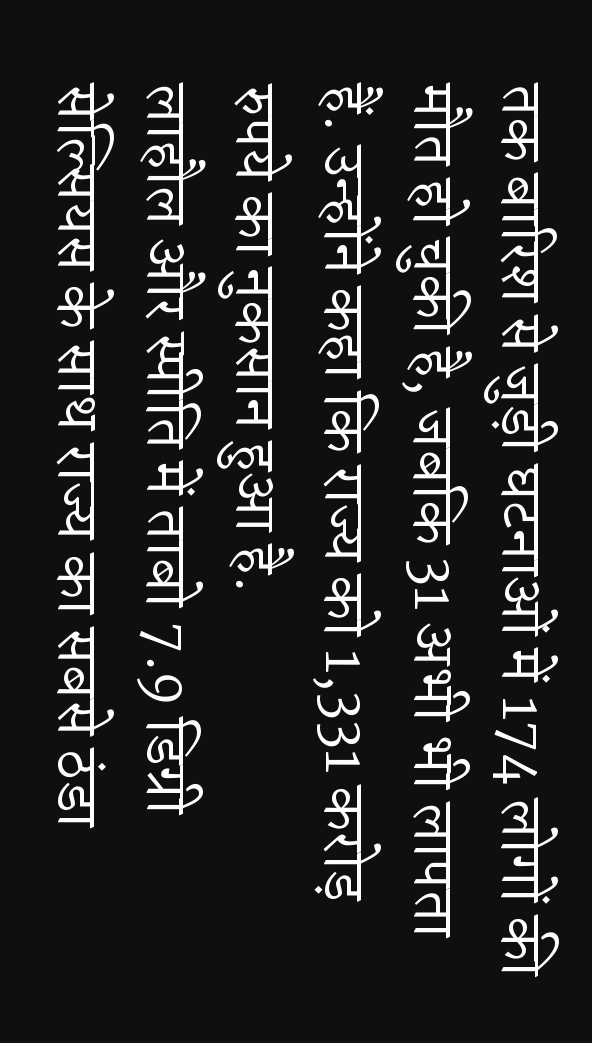तक बारिश से जुड़ी घटनाओं में 174 लोगों की मौत हो चुकी है, जबकि 31 अभी भी लापता हैं. उन्होंने कहा कि राज्य को 1,331 करोड़ रुपये का नुकसान हुआ है.
लाहौल और स्पीति में ताबो 7.9 डिग्री सेल्सियस के साथ राज्य का सबसे ठंडा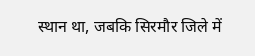स्थान था, जबकि सिरमौर जिले में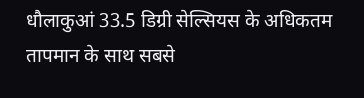धौलाकुआं 33.5 डिग्री सेल्सियस के अधिकतम तापमान के साथ सबसे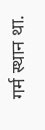गर्म स्थान था.